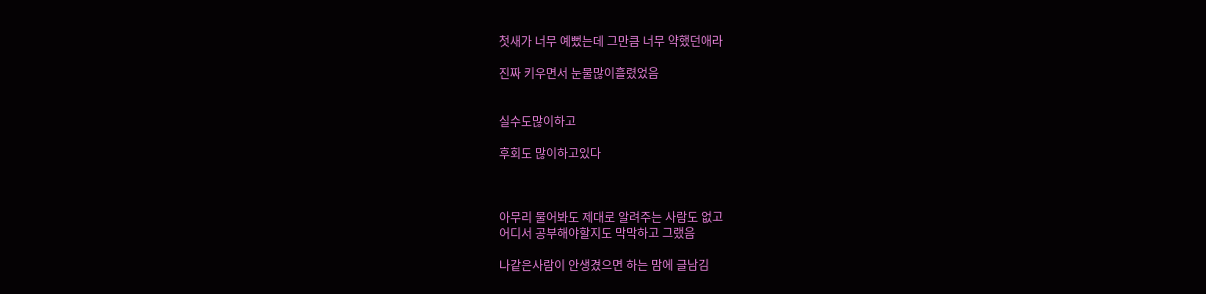첫새가 너무 예뻤는데 그만큼 너무 약했던애라

진짜 키우면서 눈물많이흘렸었음


실수도많이하고

후회도 많이하고있다



아무리 물어봐도 제대로 알려주는 사람도 없고
어디서 공부해야할지도 막막하고 그랬음

나같은사람이 안생겼으면 하는 맘에 글남김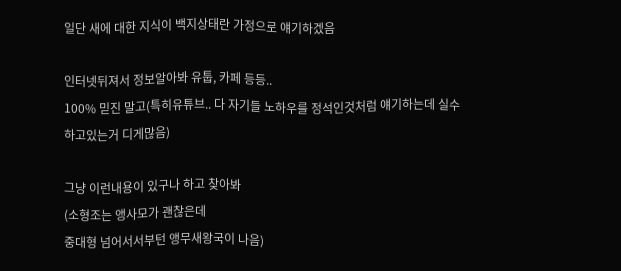일단 새에 대한 지식이 백지상태란 가정으로 얘기하겠음

인터넷뒤져서 정보알아봐 유툽, 카페 등등..
100% 믿진 말고(특히유튜브.. 다 자기들 노하우를 정석인것처럼 얘기하는데 실수하고있는거 디게많음)

그냥 이런내용이 있구나 하고 찾아봐
(소형조는 앵사모가 괜찮은데
중대형 넘어서서부턴 앵무새왕국이 나음)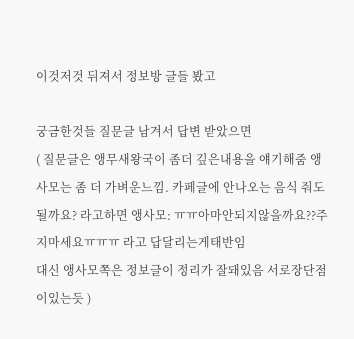이것저것 뒤져서 정보방 글들 봤고

궁금한것들 질문글 남겨서 답변 받았으면
( 질문글은 앵무새왕국이 좀더 깊은내용을 얘기해줌 앵사모는 좀 더 가벼운느낌. 카페글에 안나오는 음식 줘도 될까요? 라고하면 앵사모: ㅠㅠ아마안되지않을까요??주지마세요ㅠㅠㅠ 라고 답달리는게태반임
대신 앵사모쪽은 정보글이 정리가 잘돼있음 서로장단점이있는듯 )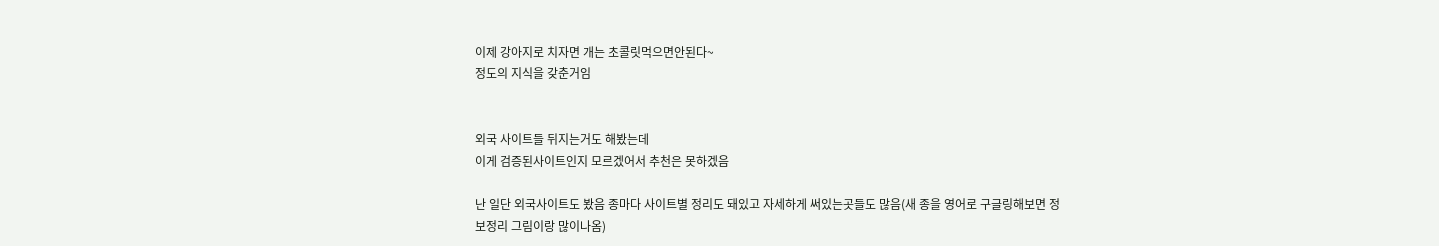이제 강아지로 치자면 개는 초콜릿먹으면안된다~
정도의 지식을 갖춘거임


외국 사이트들 뒤지는거도 해봤는데
이게 검증된사이트인지 모르겠어서 추천은 못하겠음

난 일단 외국사이트도 봤음 종마다 사이트별 정리도 돼있고 자세하게 써있는곳들도 많음(새 종을 영어로 구글링해보면 정보정리 그림이랑 많이나옴)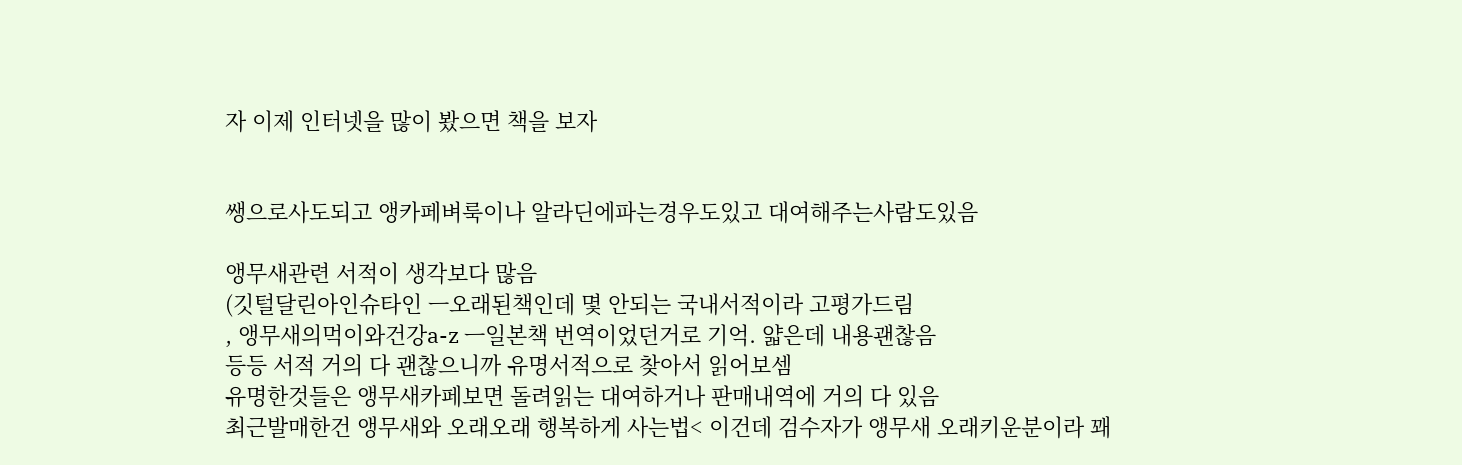자 이제 인터넷을 많이 봤으면 책을 보자


쌩으로사도되고 앵카페벼룩이나 알라딘에파는경우도있고 대여해주는사람도있음

앵무새관련 서적이 생각보다 많음
(깃털달린아인슈타인 ㅡ오래된책인데 몇 안되는 국내서적이라 고평가드림
, 앵무새의먹이와건강a-z ㅡ일본책 번역이었던거로 기억. 얇은데 내용괜찮음
등등 서적 거의 다 괜찮으니까 유명서적으로 찾아서 읽어보셈
유명한것들은 앵무새카페보면 돌려읽는 대여하거나 판매내역에 거의 다 있음
최근발매한건 앵무새와 오래오래 행복하게 사는법< 이건데 검수자가 앵무새 오래키운분이라 꽤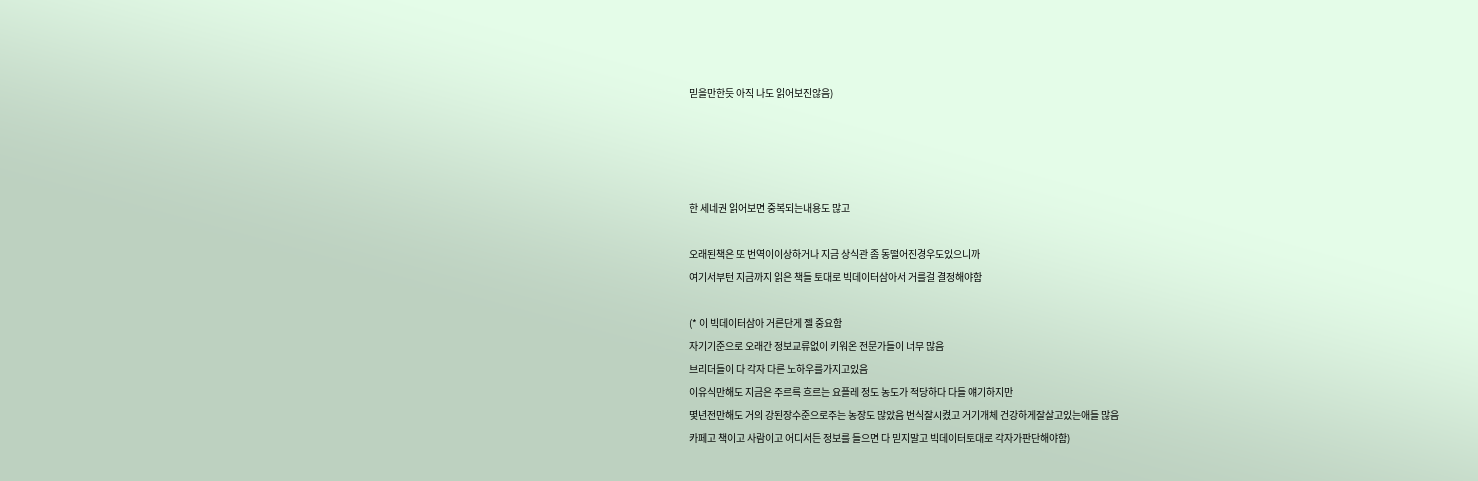믿을만한듯 아직 나도 읽어보진않음)




한 세네권 읽어보면 중복되는내용도 많고

오래된책은 또 번역이이상하거나 지금 상식관 좀 동떨어진경우도있으니까
여기서부턴 지금까지 읽은 책들 토대로 빅데이터삼아서 거를걸 결정해야함

(* 이 빅데이터삼아 거른단게 젤 중요함
자기기준으로 오래간 정보교류없이 키워온 전문가들이 너무 많음
브리더들이 다 각자 다른 노하우를가지고있음
이유식만해도 지금은 주르륵 흐르는 요플레 정도 농도가 적당하다 다들 얘기하지만
몇년전만해도 거의 강된장수준으로주는 농장도 많았음 번식잘시켰고 거기개체 건강하게잘살고있는애들 많음
카페고 책이고 사람이고 어디서든 정보를 들으면 다 믿지말고 빅데이터토대로 각자가판단해야함)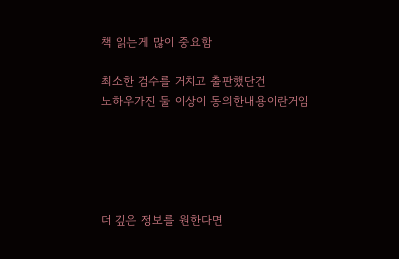책 읽는게 많이 중요함

최소한 검수를 거치고 출판했단건
노하우가진 둘 이상이 동의한내용이란거임





더 깊은 정보를 원한다면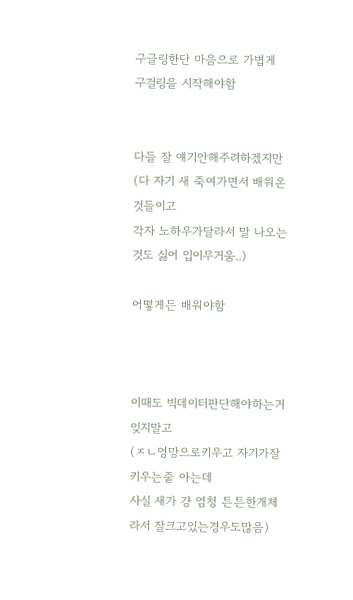구글링한단 마음으로 가볍게 구걸링을 시작해야함


다들 잘 얘기안해주려하겠지만
(다 자기 새 죽여가면서 배워온것들이고
각자 노하우가달라서 말 나오는것도 싫어 입이무거움..)

어떻게든 배워야함



이때도 빅데이터판단해야하는거 잊지말고
(ㅈㄴ엉망으로키우고 자기가잘키우는줄 아는데
사실 새가 걍 엄청 튼튼한개체라서 잘크고있는경우도많음)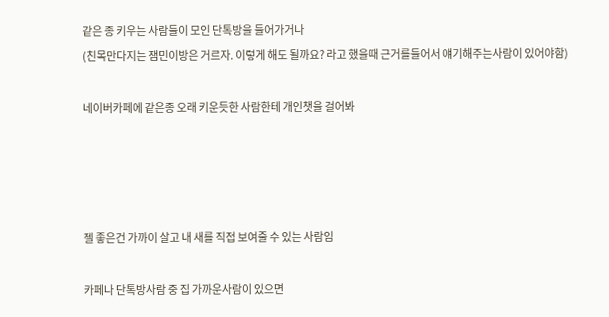같은 종 키우는 사람들이 모인 단톡방을 들어가거나
(친목만다지는 잼민이방은 거르자. 이렇게 해도 될까요? 라고 했을때 근거를들어서 얘기해주는사람이 있어야함)

네이버카페에 같은종 오래 키운듯한 사람한테 개인챗을 걸어봐




젤 좋은건 가까이 살고 내 새를 직접 보여줄 수 있는 사람임

카페나 단톡방사람 중 집 가까운사람이 있으면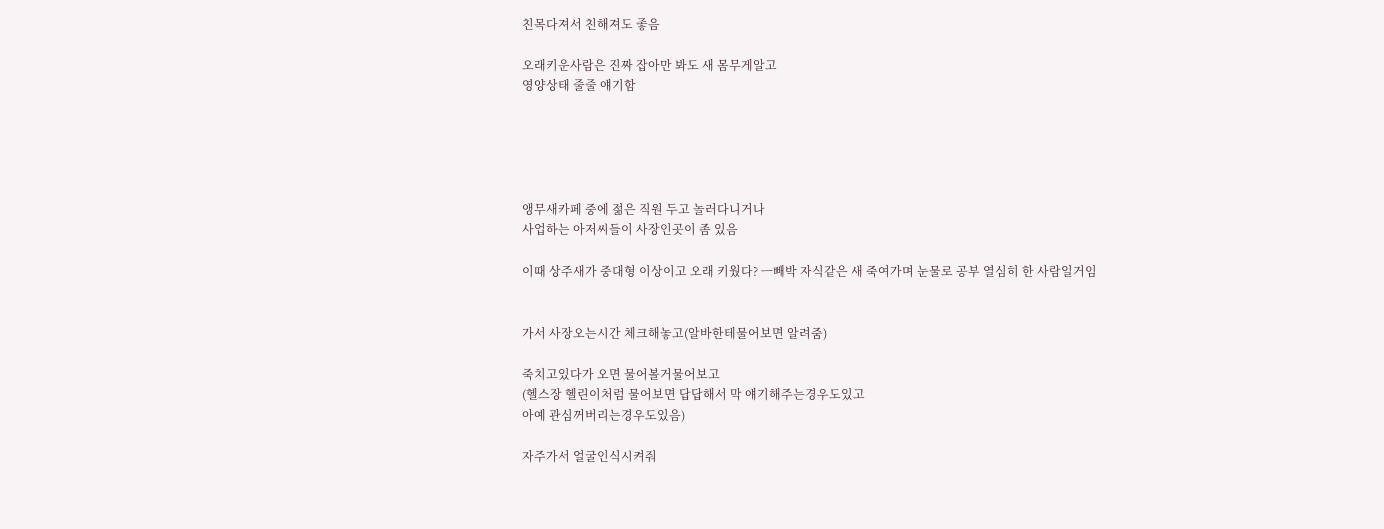친목다져서 친해져도 좋음

오래키운사람은 진짜 잡아만 봐도 새 몸무게알고
영양상태 줄줄 얘기함





앵무새카페 중에 젊은 직원 두고 놀러다니거나
사업하는 아저씨들이 사장인곳이 좀 있음

이때 상주새가 중대형 이상이고 오래 키웠다? ㅡ빼박 자식같은 새 죽여가며 눈물로 공부 열심히 한 사람일거임


가서 사장오는시간 체크해놓고(알바한테물어보면 알려줌)

죽치고있다가 오면 물어볼거물어보고
(헬스장 헬린이처럼 물어보면 답답해서 막 얘기해주는경우도있고
아예 관심꺼버리는경우도있음)

자주가서 얼굴인식시켜줘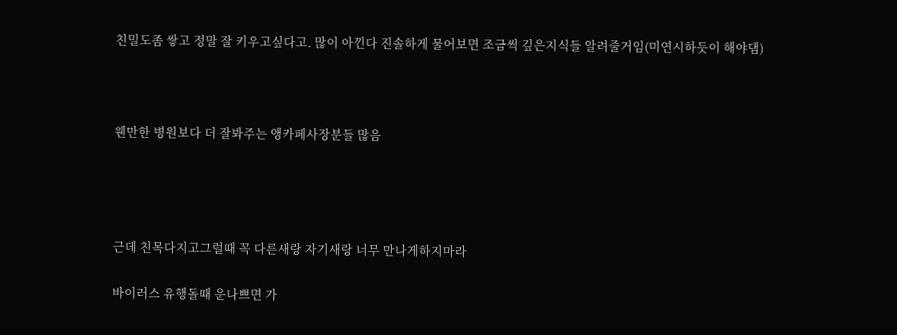친밀도좀 쌓고 정말 잘 키우고싶다고. 많이 아낀다 진솔하게 물어보면 조금씩 깊은지식들 알려줄거임(미연시하듯이 해야댐)



웬만한 병원보다 더 잘봐주는 앵카페사장분들 많음




근데 친목다지고그럴때 꼭 다른새랑 자기새랑 너무 만나게하지마라

바이러스 유행돌때 운나쁘면 가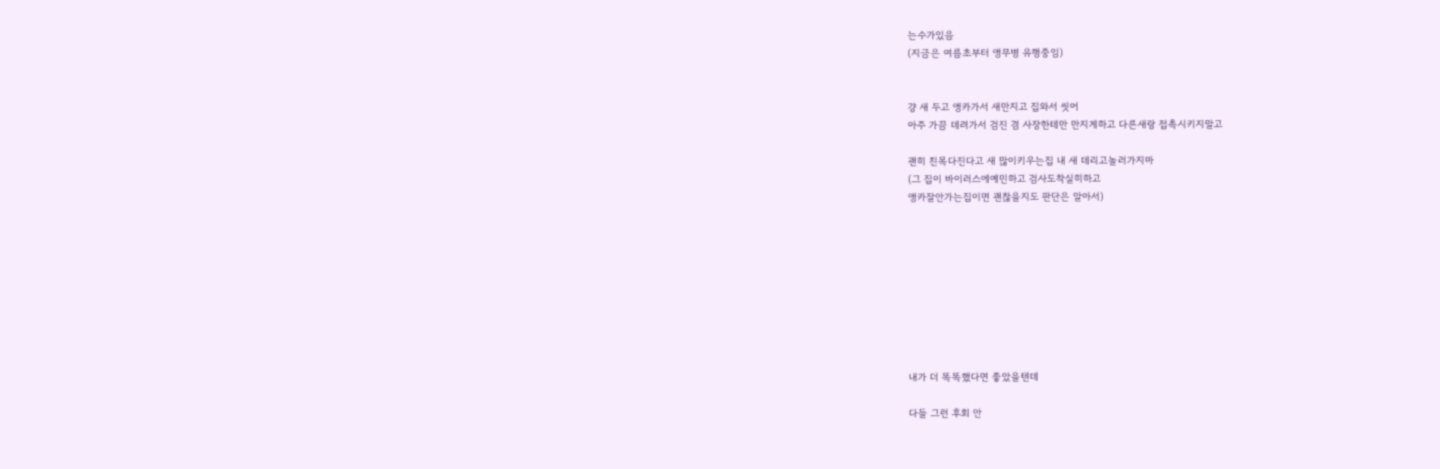는수가있음
(지금은 여름초부터 앵무병 유행중임)


걍 새 두고 앵카가서 새만지고 집와서 씻어
아주 가끔 데려가서 검진 겸 사장한테만 만지게하고 다른새랑 접촉시키지말고

괜히 친목다진다고 새 많이키우는집 내 새 데리고놀러가지마
(그 집이 바이러스에예민하고 검사도착실히하고
앵카잘안가는집이면 괜찮을지도 판단은 알아서)









내가 더 똑똑했다면 좋았을텐데

다들 그런 후회 안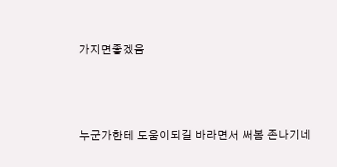가지면좋겠음



누군가한테 도움이되길 바라면서 써봄 존나기네